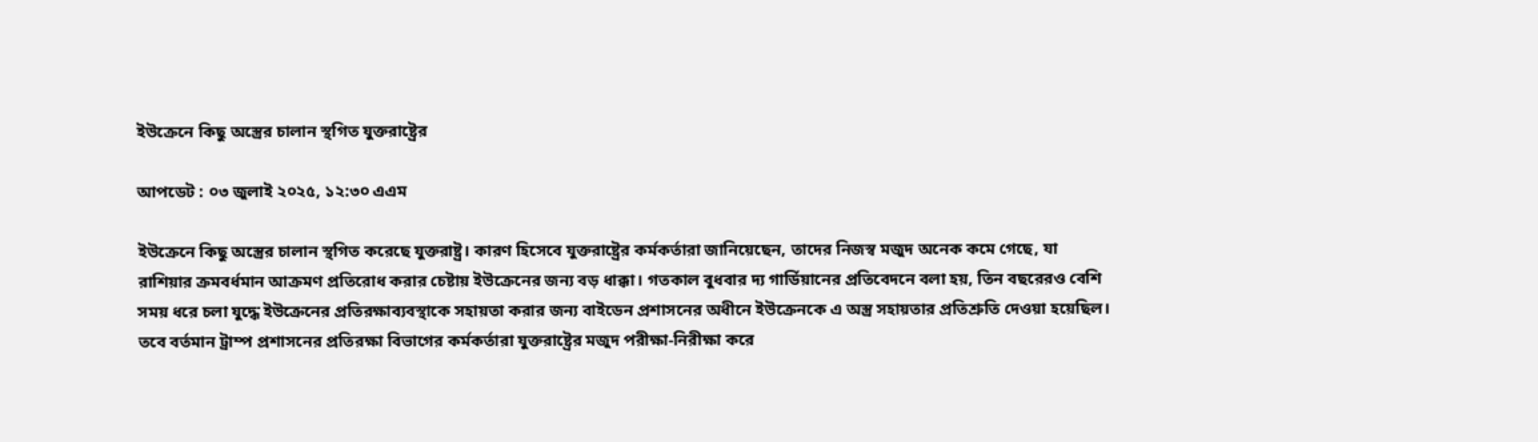ইউক্রেনে কিছু অস্ত্রের চালান স্থগিত যুক্তরাষ্ট্রের

আপডেট : ০৩ জুলাই ২০২৫, ১২:৩০ এএম

ইউক্রেনে কিছু অস্ত্রের চালান স্থগিত করেছে যুক্তরাষ্ট্র। কারণ হিসেবে যুক্তরাষ্ট্রের কর্মকর্তারা জানিয়েছেন, তাদের নিজস্ব মজুদ অনেক কমে গেছে, যা রাশিয়ার ক্রমবর্ধমান আক্রমণ প্রতিরোধ করার চেষ্টায় ইউক্রেনের জন্য বড় ধাক্কা। গতকাল বুধবার দ্য গার্ডিয়ানের প্রতিবেদনে বলা হয়, তিন বছরেরও বেশি সময় ধরে চলা যুদ্ধে ইউক্রেনের প্রতিরক্ষাব্যবস্থাকে সহায়তা করার জন্য বাইডেন প্রশাসনের অধীনে ইউক্রেনকে এ অস্ত্র সহায়তার প্রতিশ্রুতি দেওয়া হয়েছিল। তবে বর্তমান ট্রাম্প প্রশাসনের প্রতিরক্ষা বিভাগের কর্মকর্তারা যুক্তরাষ্ট্রের মজুদ পরীক্ষা-নিরীক্ষা করে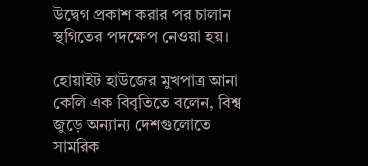উদ্বেগ প্রকাশ করার পর চালান স্থগিতের পদক্ষেপ নেওয়া হয়।

হোয়াইট হাউজের মুখপাত্র আনা কেলি এক বিবৃতিতে বলেন, বিশ্ব জুড়ে অন্যান্য দেশগুলোতে সামরিক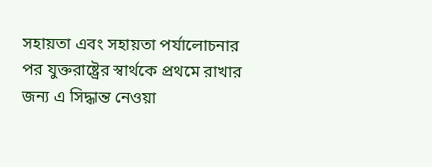সহায়তা এবং সহায়তা পর্যালোচনার পর যুক্তরাষ্ট্রের স্বার্থকে প্রথমে রাখার জন্য এ সিদ্ধান্ত নেওয়া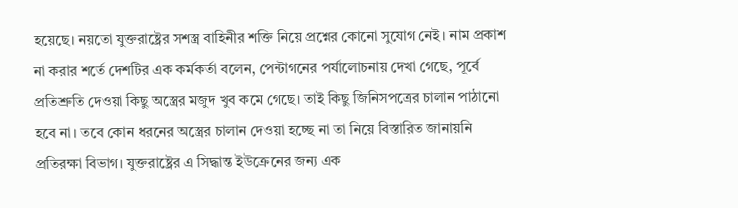হয়েছে। নয়তো যুক্তরাষ্ট্রের সশস্ত্র বাহিনীর শক্তি নিয়ে প্রশ্নের কোনো সুযোগ নেই। নাম প্রকাশ না করার শর্তে দেশটির এক কর্মকর্তা বলেন, পেন্টাগনের পর্যালোচনায় দেখা গেছে, পূর্বে প্রতিশ্রুতি দেওয়া কিছু অস্ত্রের মজুদ খুব কমে গেছে। তাই কিছু জিনিসপত্রের চালান পাঠানো হবে না। তবে কোন ধরনের অস্ত্রের চালান দেওয়া হচ্ছে না তা নিয়ে বিস্তারিত জানায়নি প্রতিরক্ষা বিভাগ। যুক্তরাষ্ট্রের এ সিদ্ধান্ত ইউক্রেনের জন্য এক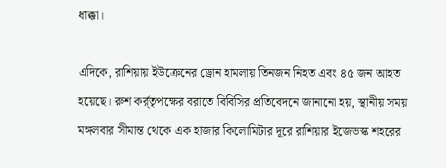ধাক্কা।

এদিকে, রাশিয়ায় ইউক্রেনের ড্রোন হামলায় তিনজন নিহত এবং ৪৫ জন আহত হয়েছে। রুশ কর্র্তৃপক্ষের বরাতে বিবিসির প্রতিবেদনে জানানো হয়, স্থানীয় সময় মঙ্গলবার সীমান্ত থেকে এক হাজার কিলোমিটার দূরে রাশিয়ার ইজেভস্ক শহরের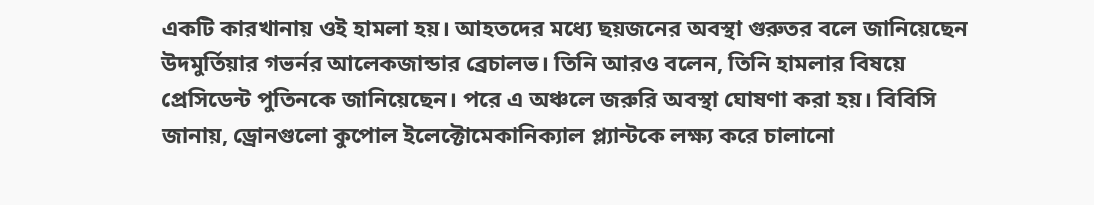একটি কারখানায় ওই হামলা হয়। আহতদের মধ্যে ছয়জনের অবস্থা গুরুতর বলে জানিয়েছেন উদমুর্তিয়ার গভর্নর আলেকজান্ডার ব্রেচালভ। তিনি আরও বলেন, তিনি হামলার বিষয়ে প্রেসিডেন্ট পুতিনকে জানিয়েছেন। পরে এ অঞ্চলে জরুরি অবস্থা ঘোষণা করা হয়। বিবিসি জানায়, ড্রোনগুলো কুপোল ইলেক্টোমেকানিক্যাল প্ল্যান্টকে লক্ষ্য করে চালানো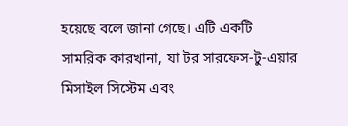হয়েছে বলে জানা গেছে। এটি একটি সামরিক কারখানা, যা টর সারফেস-টু-এয়ার মিসাইল সিস্টেম এবং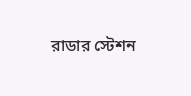রাডার স্টেশন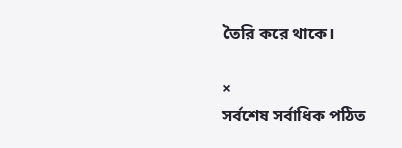তৈরি করে থাকে।

×
সর্বশেষ সর্বাধিক পঠিত